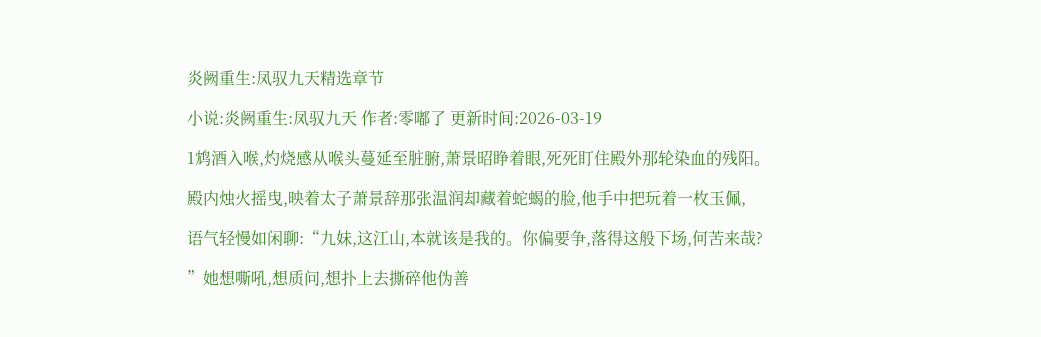炎阙重生:凤驭九天精选章节

小说:炎阙重生:凤驭九天 作者:零嘟了 更新时间:2026-03-19

1鸩酒入喉,灼烧感从喉头蔓延至脏腑,萧景昭睁着眼,死死盯住殿外那轮染血的残阳。

殿内烛火摇曳,映着太子萧景辞那张温润却藏着蛇蝎的脸,他手中把玩着一枚玉佩,

语气轻慢如闲聊:“九妹,这江山,本就该是我的。你偏要争,落得这般下场,何苦来哉?

”她想嘶吼,想质问,想扑上去撕碎他伪善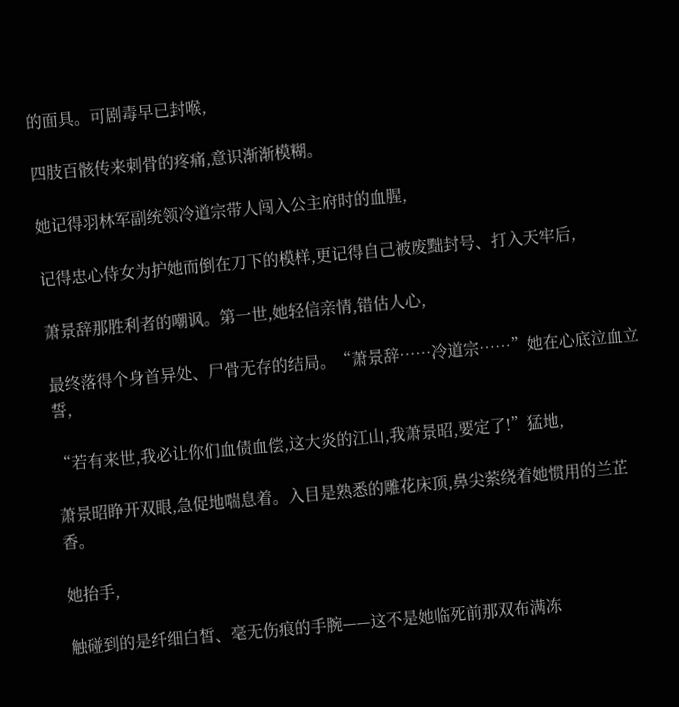的面具。可剧毒早已封喉,

四肢百骸传来刺骨的疼痛,意识渐渐模糊。

她记得羽林军副统领冷道宗带人闯入公主府时的血腥,

记得忠心侍女为护她而倒在刀下的模样,更记得自己被废黜封号、打入天牢后,

萧景辞那胜利者的嘲讽。第一世,她轻信亲情,错估人心,

最终落得个身首异处、尸骨无存的结局。“萧景辞……冷道宗……”她在心底泣血立誓,

“若有来世,我必让你们血债血偿,这大炎的江山,我萧景昭,要定了!”猛地,

萧景昭睁开双眼,急促地喘息着。入目是熟悉的雕花床顶,鼻尖萦绕着她惯用的兰芷香。

她抬手,

触碰到的是纤细白皙、毫无伤痕的手腕——这不是她临死前那双布满冻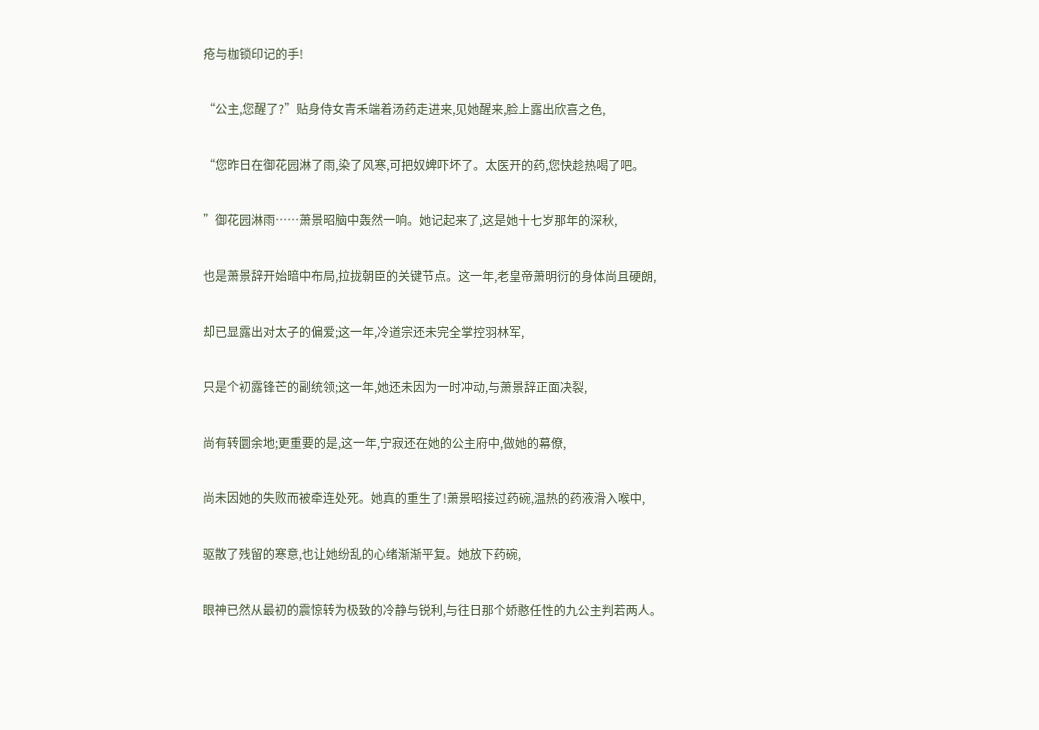疮与枷锁印记的手!

“公主,您醒了?”贴身侍女青禾端着汤药走进来,见她醒来,脸上露出欣喜之色,

“您昨日在御花园淋了雨,染了风寒,可把奴婢吓坏了。太医开的药,您快趁热喝了吧。

”御花园淋雨……萧景昭脑中轰然一响。她记起来了,这是她十七岁那年的深秋,

也是萧景辞开始暗中布局,拉拢朝臣的关键节点。这一年,老皇帝萧明衍的身体尚且硬朗,

却已显露出对太子的偏爱;这一年,冷道宗还未完全掌控羽林军,

只是个初露锋芒的副统领;这一年,她还未因为一时冲动,与萧景辞正面决裂,

尚有转圜余地;更重要的是,这一年,宁寂还在她的公主府中,做她的幕僚,

尚未因她的失败而被牵连处死。她真的重生了!萧景昭接过药碗,温热的药液滑入喉中,

驱散了残留的寒意,也让她纷乱的心绪渐渐平复。她放下药碗,

眼神已然从最初的震惊转为极致的冷静与锐利,与往日那个娇憨任性的九公主判若两人。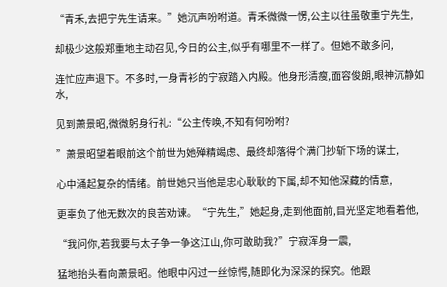“青禾,去把宁先生请来。”她沉声吩咐道。青禾微微一愣,公主以往虽敬重宁先生,

却极少这般郑重地主动召见,今日的公主,似乎有哪里不一样了。但她不敢多问,

连忙应声退下。不多时,一身青衫的宁寂踏入内殿。他身形清瘦,面容俊朗,眼神沉静如水,

见到萧景昭,微微躬身行礼:“公主传唤,不知有何吩咐?

”萧景昭望着眼前这个前世为她殚精竭虑、最终却落得个满门抄斩下场的谋士,

心中涌起复杂的情绪。前世她只当他是忠心耿耿的下属,却不知他深藏的情意,

更辜负了他无数次的良苦劝谏。“宁先生,”她起身,走到他面前,目光坚定地看着他,

“我问你,若我要与太子争一争这江山,你可敢助我?”宁寂浑身一震,

猛地抬头看向萧景昭。他眼中闪过一丝惊愕,随即化为深深的探究。他跟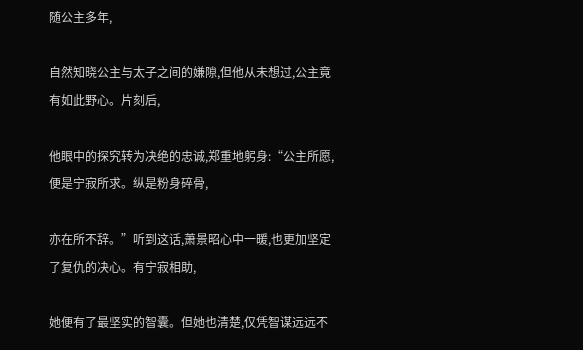随公主多年,

自然知晓公主与太子之间的嫌隙,但他从未想过,公主竟有如此野心。片刻后,

他眼中的探究转为决绝的忠诚,郑重地躬身:“公主所愿,便是宁寂所求。纵是粉身碎骨,

亦在所不辞。”听到这话,萧景昭心中一暖,也更加坚定了复仇的决心。有宁寂相助,

她便有了最坚实的智囊。但她也清楚,仅凭智谋远远不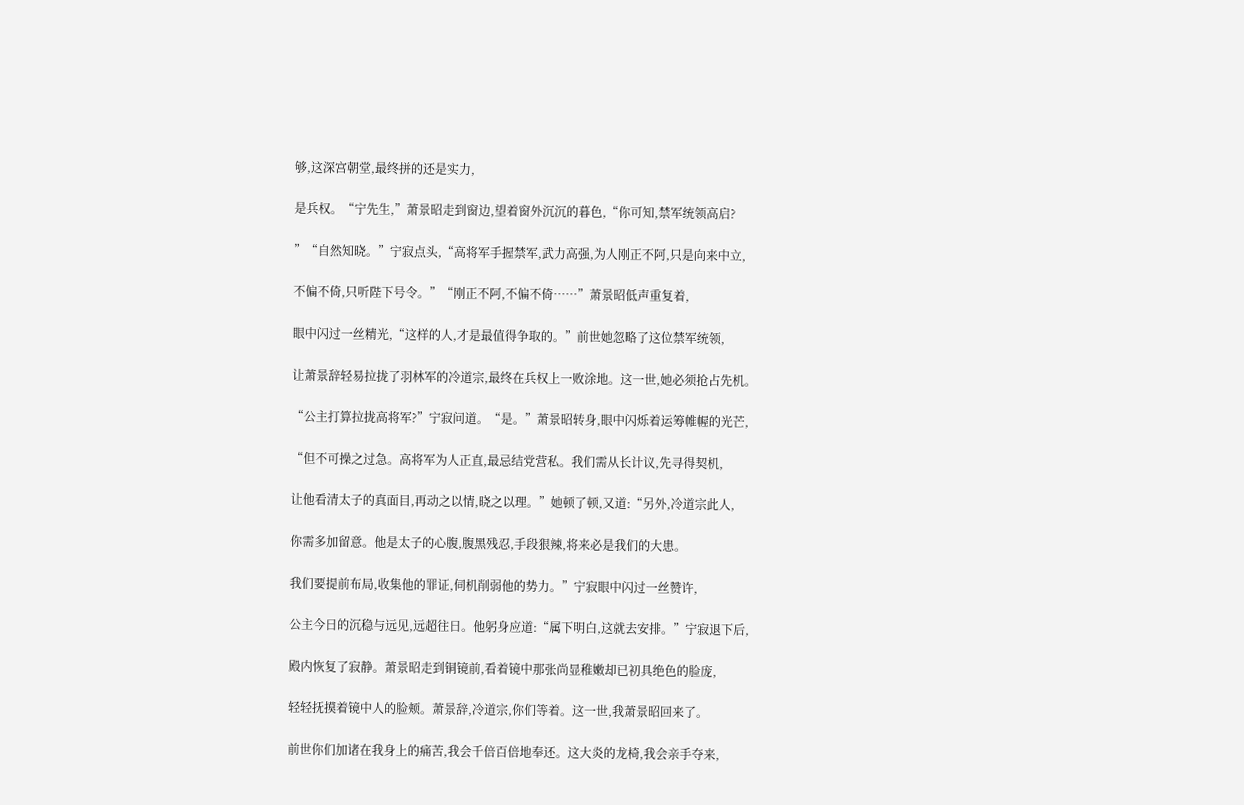够,这深宫朝堂,最终拼的还是实力,

是兵权。“宁先生,”萧景昭走到窗边,望着窗外沉沉的暮色,“你可知,禁军统领高启?

”“自然知晓。”宁寂点头,“高将军手握禁军,武力高强,为人刚正不阿,只是向来中立,

不偏不倚,只听陛下号令。”“刚正不阿,不偏不倚……”萧景昭低声重复着,

眼中闪过一丝精光,“这样的人,才是最值得争取的。”前世她忽略了这位禁军统领,

让萧景辞轻易拉拢了羽林军的冷道宗,最终在兵权上一败涂地。这一世,她必须抢占先机。

“公主打算拉拢高将军?”宁寂问道。“是。”萧景昭转身,眼中闪烁着运筹帷幄的光芒,

“但不可操之过急。高将军为人正直,最忌结党营私。我们需从长计议,先寻得契机,

让他看清太子的真面目,再动之以情,晓之以理。”她顿了顿,又道:“另外,冷道宗此人,

你需多加留意。他是太子的心腹,腹黑残忍,手段狠辣,将来必是我们的大患。

我们要提前布局,收集他的罪证,伺机削弱他的势力。”宁寂眼中闪过一丝赞许,

公主今日的沉稳与远见,远超往日。他躬身应道:“属下明白,这就去安排。”宁寂退下后,

殿内恢复了寂静。萧景昭走到铜镜前,看着镜中那张尚显稚嫩却已初具绝色的脸庞,

轻轻抚摸着镜中人的脸颊。萧景辞,冷道宗,你们等着。这一世,我萧景昭回来了。

前世你们加诸在我身上的痛苦,我会千倍百倍地奉还。这大炎的龙椅,我会亲手夺来,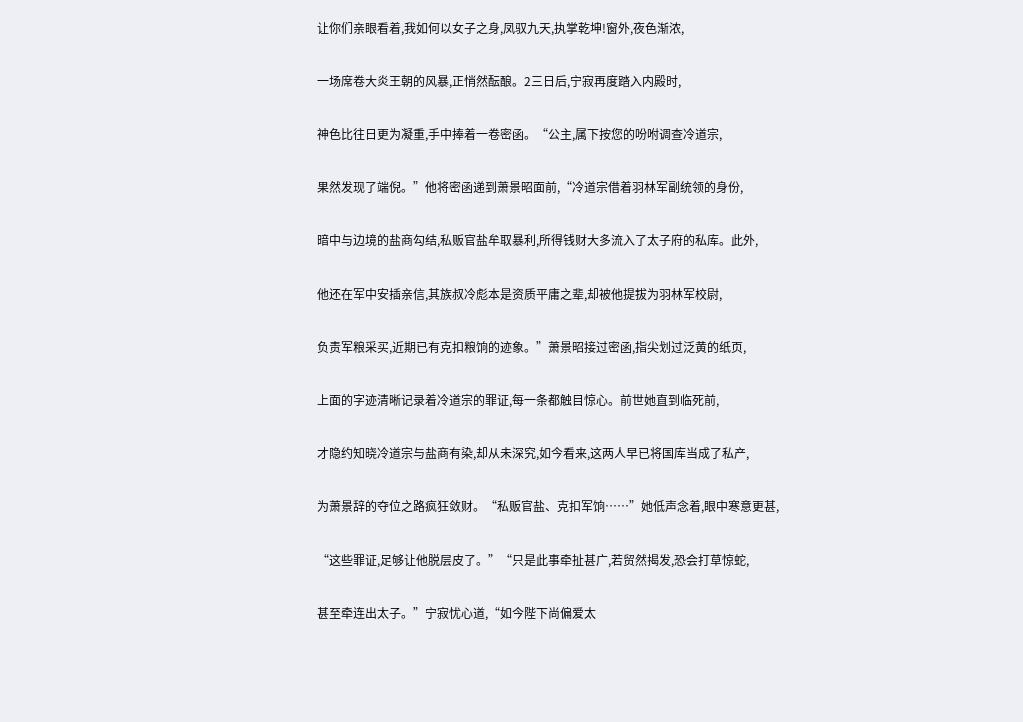让你们亲眼看着,我如何以女子之身,凤驭九天,执掌乾坤!窗外,夜色渐浓,

一场席卷大炎王朝的风暴,正悄然酝酿。2三日后,宁寂再度踏入内殿时,

神色比往日更为凝重,手中捧着一卷密函。“公主,属下按您的吩咐调查冷道宗,

果然发现了端倪。”他将密函递到萧景昭面前,“冷道宗借着羽林军副统领的身份,

暗中与边境的盐商勾结,私贩官盐牟取暴利,所得钱财大多流入了太子府的私库。此外,

他还在军中安插亲信,其族叔冷彪本是资质平庸之辈,却被他提拔为羽林军校尉,

负责军粮采买,近期已有克扣粮饷的迹象。”萧景昭接过密函,指尖划过泛黄的纸页,

上面的字迹清晰记录着冷道宗的罪证,每一条都触目惊心。前世她直到临死前,

才隐约知晓冷道宗与盐商有染,却从未深究,如今看来,这两人早已将国库当成了私产,

为萧景辞的夺位之路疯狂敛财。“私贩官盐、克扣军饷……”她低声念着,眼中寒意更甚,

“这些罪证,足够让他脱层皮了。”“只是此事牵扯甚广,若贸然揭发,恐会打草惊蛇,

甚至牵连出太子。”宁寂忧心道,“如今陛下尚偏爱太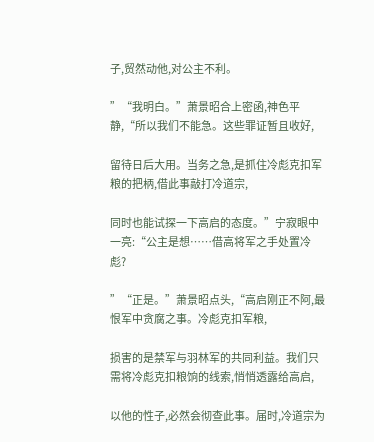子,贸然动他,对公主不利。

”“我明白。”萧景昭合上密函,神色平静,“所以我们不能急。这些罪证暂且收好,

留待日后大用。当务之急,是抓住冷彪克扣军粮的把柄,借此事敲打冷道宗,

同时也能试探一下高启的态度。”宁寂眼中一亮:“公主是想……借高将军之手处置冷彪?

”“正是。”萧景昭点头,“高启刚正不阿,最恨军中贪腐之事。冷彪克扣军粮,

损害的是禁军与羽林军的共同利益。我们只需将冷彪克扣粮饷的线索,悄悄透露给高启,

以他的性子,必然会彻查此事。届时,冷道宗为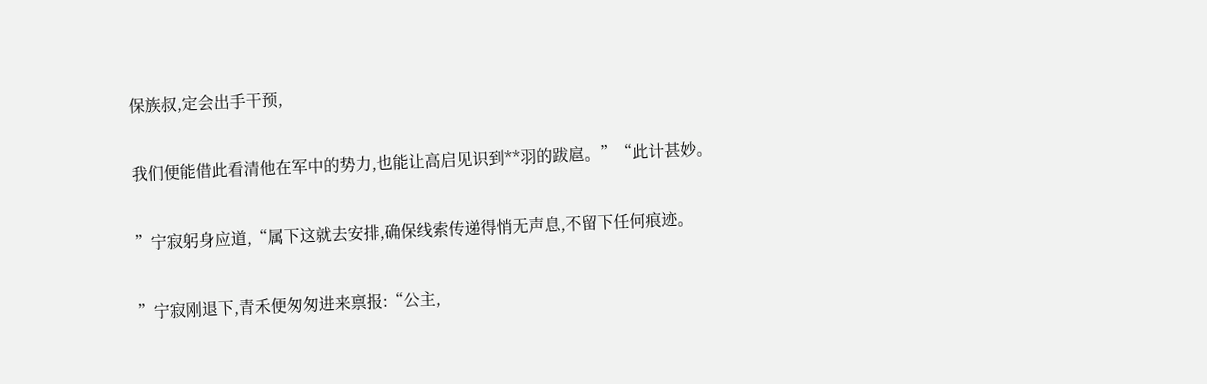保族叔,定会出手干预,

我们便能借此看清他在军中的势力,也能让高启见识到**羽的跋扈。”“此计甚妙。

”宁寂躬身应道,“属下这就去安排,确保线索传递得悄无声息,不留下任何痕迹。

”宁寂刚退下,青禾便匆匆进来禀报:“公主,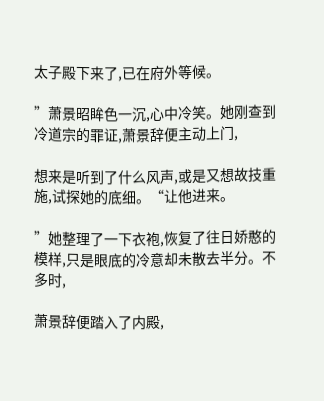太子殿下来了,已在府外等候。

”萧景昭眸色一沉,心中冷笑。她刚查到冷道宗的罪证,萧景辞便主动上门,

想来是听到了什么风声,或是又想故技重施,试探她的底细。“让他进来。

”她整理了一下衣袍,恢复了往日娇憨的模样,只是眼底的冷意却未散去半分。不多时,

萧景辞便踏入了内殿,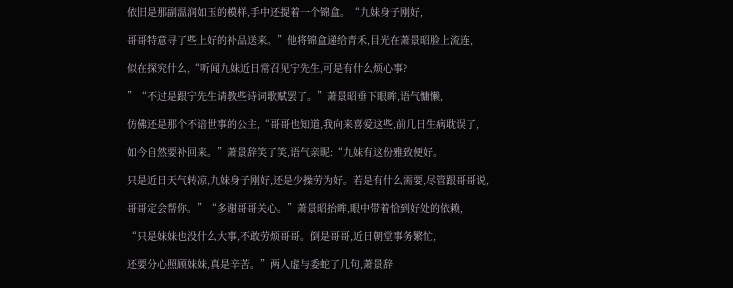依旧是那副温润如玉的模样,手中还提着一个锦盒。“九妹身子刚好,

哥哥特意寻了些上好的补品送来。”他将锦盒递给青禾,目光在萧景昭脸上流连,

似在探究什么,“听闻九妹近日常召见宁先生,可是有什么烦心事?

”“不过是跟宁先生请教些诗词歌赋罢了。”萧景昭垂下眼眸,语气慵懒,

仿佛还是那个不谙世事的公主,“哥哥也知道,我向来喜爱这些,前几日生病耽误了,

如今自然要补回来。”萧景辞笑了笑,语气亲昵:“九妹有这份雅致便好。

只是近日天气转凉,九妹身子刚好,还是少操劳为好。若是有什么需要,尽管跟哥哥说,

哥哥定会帮你。”“多谢哥哥关心。”萧景昭抬眸,眼中带着恰到好处的依赖,

“只是妹妹也没什么大事,不敢劳烦哥哥。倒是哥哥,近日朝堂事务繁忙,

还要分心照顾妹妹,真是辛苦。”两人虚与委蛇了几句,萧景辞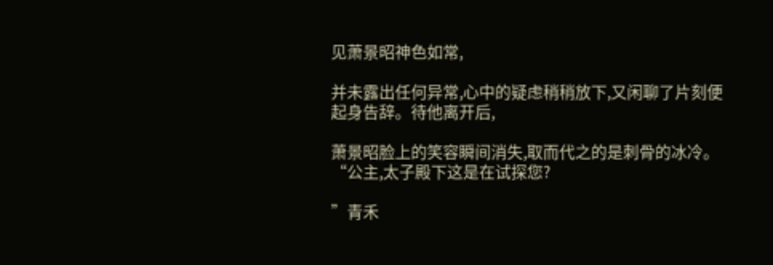见萧景昭神色如常,

并未露出任何异常,心中的疑虑稍稍放下,又闲聊了片刻便起身告辞。待他离开后,

萧景昭脸上的笑容瞬间消失,取而代之的是刺骨的冰冷。“公主,太子殿下这是在试探您?

”青禾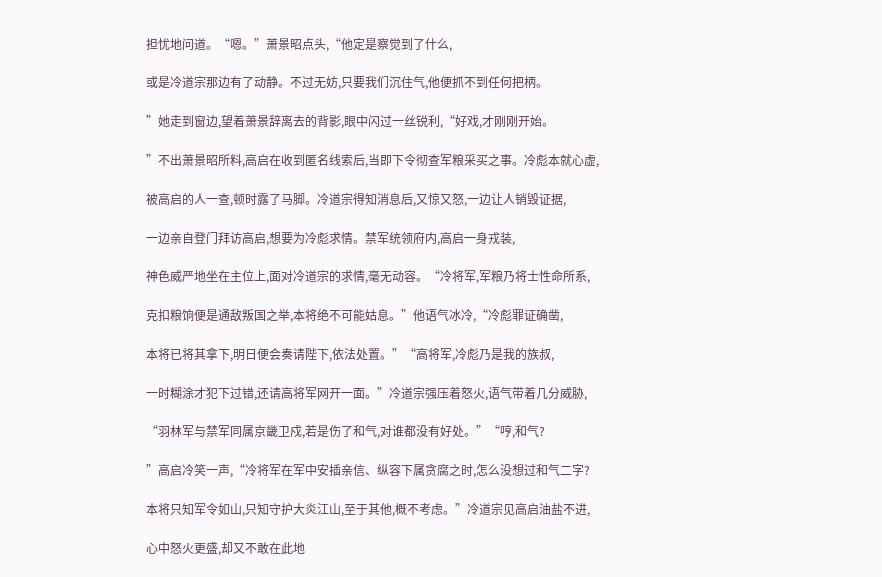担忧地问道。“嗯。”萧景昭点头,“他定是察觉到了什么,

或是冷道宗那边有了动静。不过无妨,只要我们沉住气,他便抓不到任何把柄。

”她走到窗边,望着萧景辞离去的背影,眼中闪过一丝锐利,“好戏,才刚刚开始。

”不出萧景昭所料,高启在收到匿名线索后,当即下令彻查军粮采买之事。冷彪本就心虚,

被高启的人一查,顿时露了马脚。冷道宗得知消息后,又惊又怒,一边让人销毁证据,

一边亲自登门拜访高启,想要为冷彪求情。禁军统领府内,高启一身戎装,

神色威严地坐在主位上,面对冷道宗的求情,毫无动容。“冷将军,军粮乃将士性命所系,

克扣粮饷便是通敌叛国之举,本将绝不可能姑息。”他语气冰冷,“冷彪罪证确凿,

本将已将其拿下,明日便会奏请陛下,依法处置。”“高将军,冷彪乃是我的族叔,

一时糊涂才犯下过错,还请高将军网开一面。”冷道宗强压着怒火,语气带着几分威胁,

“羽林军与禁军同属京畿卫戍,若是伤了和气,对谁都没有好处。”“哼,和气?

”高启冷笑一声,“冷将军在军中安插亲信、纵容下属贪腐之时,怎么没想过和气二字?

本将只知军令如山,只知守护大炎江山,至于其他,概不考虑。”冷道宗见高启油盐不进,

心中怒火更盛,却又不敢在此地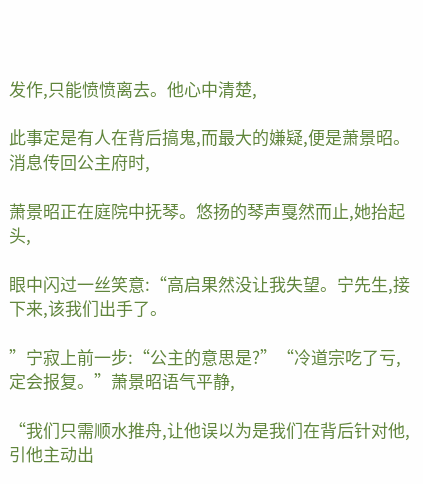发作,只能愤愤离去。他心中清楚,

此事定是有人在背后搞鬼,而最大的嫌疑,便是萧景昭。消息传回公主府时,

萧景昭正在庭院中抚琴。悠扬的琴声戛然而止,她抬起头,

眼中闪过一丝笑意:“高启果然没让我失望。宁先生,接下来,该我们出手了。

”宁寂上前一步:“公主的意思是?”“冷道宗吃了亏,定会报复。”萧景昭语气平静,

“我们只需顺水推舟,让他误以为是我们在背后针对他,引他主动出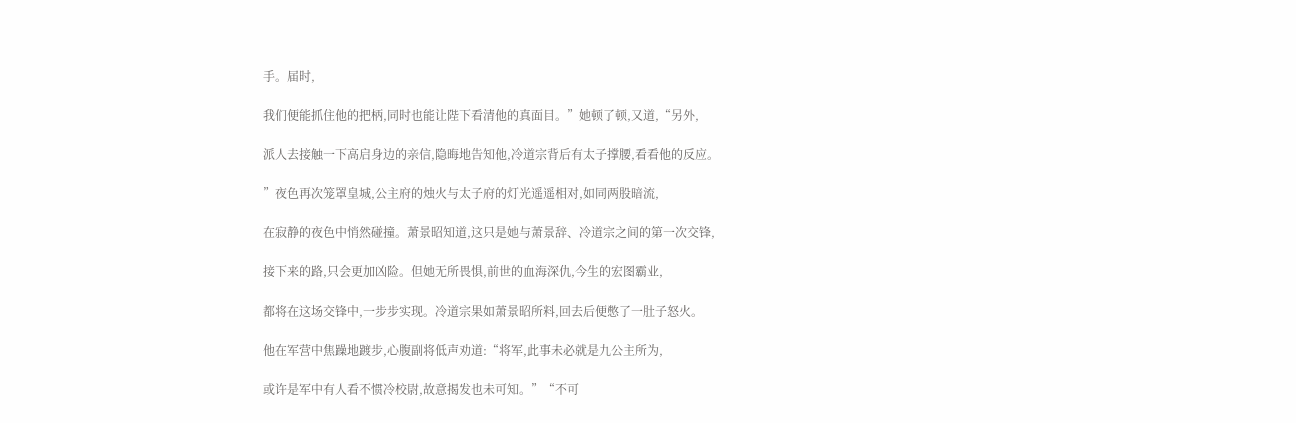手。届时,

我们便能抓住他的把柄,同时也能让陛下看清他的真面目。”她顿了顿,又道,“另外,

派人去接触一下高启身边的亲信,隐晦地告知他,冷道宗背后有太子撑腰,看看他的反应。

”夜色再次笼罩皇城,公主府的烛火与太子府的灯光遥遥相对,如同两股暗流,

在寂静的夜色中悄然碰撞。萧景昭知道,这只是她与萧景辞、冷道宗之间的第一次交锋,

接下来的路,只会更加凶险。但她无所畏惧,前世的血海深仇,今生的宏图霸业,

都将在这场交锋中,一步步实现。冷道宗果如萧景昭所料,回去后便憋了一肚子怒火。

他在军营中焦躁地踱步,心腹副将低声劝道:“将军,此事未必就是九公主所为,

或许是军中有人看不惯冷校尉,故意揭发也未可知。”“不可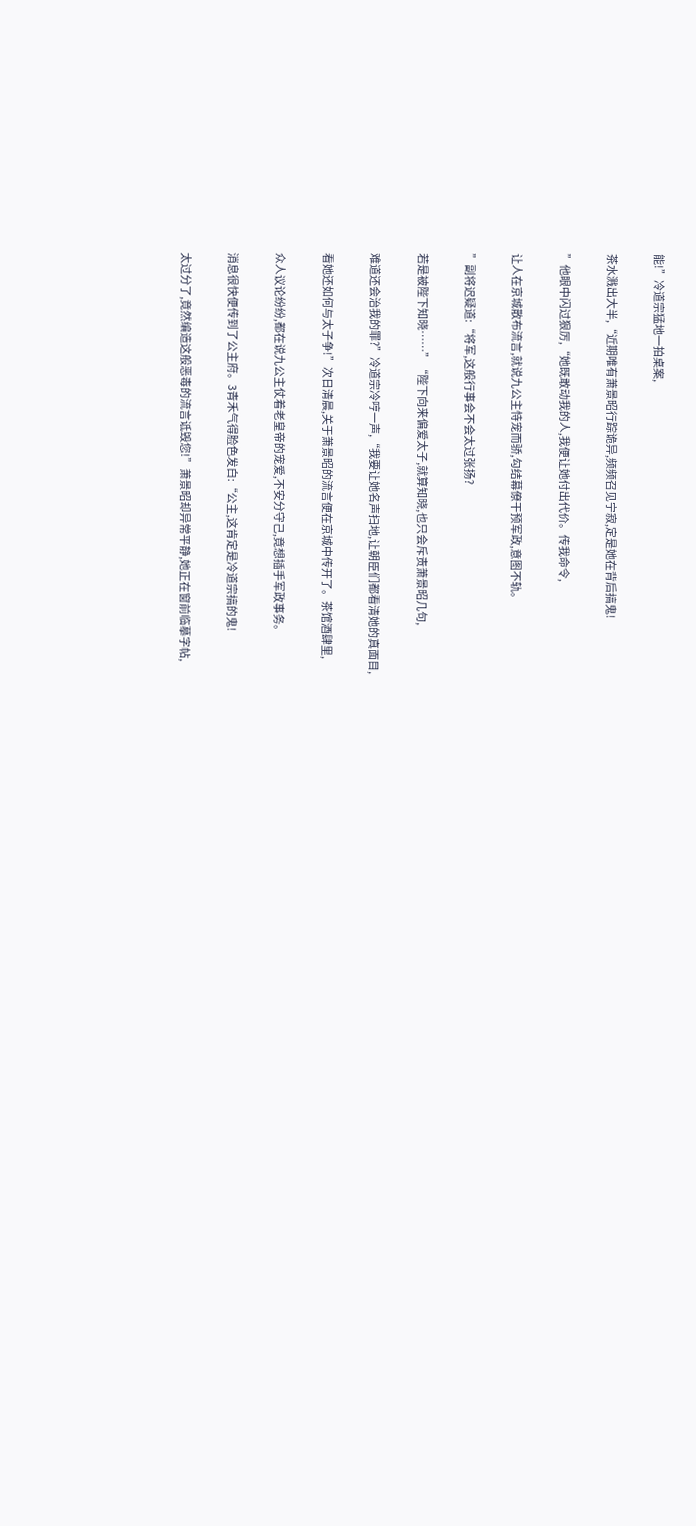能!”冷道宗猛地一拍桌案,

茶水溅出大半,“近期唯有萧景昭行踪诡异,频频召见宁寂,定是她在背后搞鬼!

”他眼中闪过狠厉,“她既敢动我的人,我便让她付出代价。传我命令,

让人在京城散布流言,就说九公主恃宠而骄,勾结幕僚干预军政,意图不轨。

”副将迟疑道:“将军,这般行事会不会太过张扬?

若是被陛下知晓……”“陛下向来偏爱太子,就算知晓,也只会斥责萧景昭几句,

难道还会治我的罪?”冷道宗冷哼一声,“我要让她名声扫地,让朝臣们都看清她的真面目,

看她还如何与太子争!”次日清晨,关于萧景昭的流言便在京城中传开了。茶馆酒肆里,

众人议论纷纷,都在说九公主仗着老皇帝的宠爱,不安分守己,竟想插手军政事务。

消息很快便传到了公主府。3青禾气得脸色发白:“公主,这肯定是冷道宗搞的鬼!

太过分了,竟然编造这般恶毒的流言诋毁您!”萧景昭却异常平静,她正在窗前临摹字帖,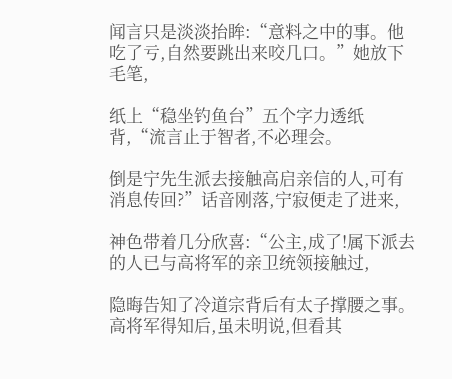闻言只是淡淡抬眸:“意料之中的事。他吃了亏,自然要跳出来咬几口。”她放下毛笔,

纸上“稳坐钓鱼台”五个字力透纸背,“流言止于智者,不必理会。

倒是宁先生派去接触高启亲信的人,可有消息传回?”话音刚落,宁寂便走了进来,

神色带着几分欣喜:“公主,成了!属下派去的人已与高将军的亲卫统领接触过,

隐晦告知了冷道宗背后有太子撑腰之事。高将军得知后,虽未明说,但看其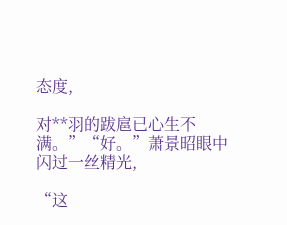态度,

对**羽的跋扈已心生不满。”“好。”萧景昭眼中闪过一丝精光,

“这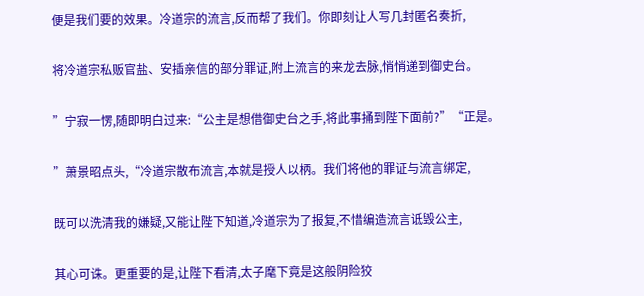便是我们要的效果。冷道宗的流言,反而帮了我们。你即刻让人写几封匿名奏折,

将冷道宗私贩官盐、安插亲信的部分罪证,附上流言的来龙去脉,悄悄递到御史台。

”宁寂一愣,随即明白过来:“公主是想借御史台之手,将此事捅到陛下面前?”“正是。

”萧景昭点头,“冷道宗散布流言,本就是授人以柄。我们将他的罪证与流言绑定,

既可以洗清我的嫌疑,又能让陛下知道,冷道宗为了报复,不惜编造流言诋毁公主,

其心可诛。更重要的是,让陛下看清,太子麾下竟是这般阴险狡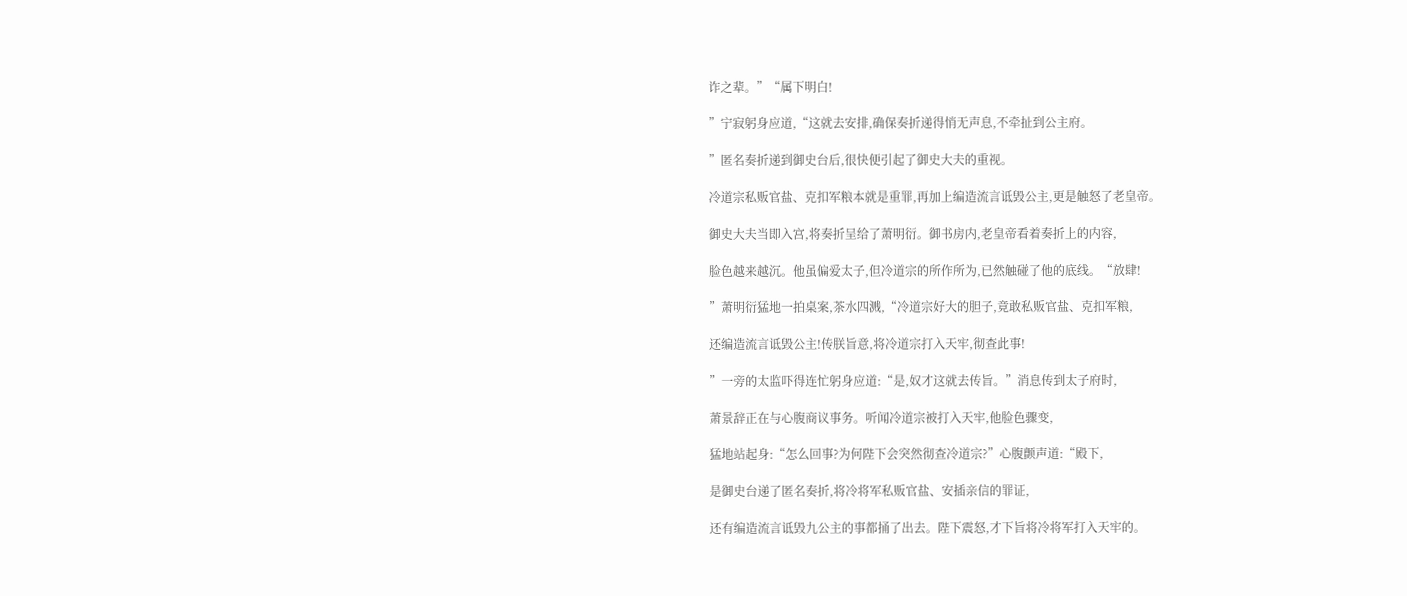诈之辈。”“属下明白!

”宁寂躬身应道,“这就去安排,确保奏折递得悄无声息,不牵扯到公主府。

”匿名奏折递到御史台后,很快便引起了御史大夫的重视。

冷道宗私贩官盐、克扣军粮本就是重罪,再加上编造流言诋毁公主,更是触怒了老皇帝。

御史大夫当即入宫,将奏折呈给了萧明衍。御书房内,老皇帝看着奏折上的内容,

脸色越来越沉。他虽偏爱太子,但冷道宗的所作所为,已然触碰了他的底线。“放肆!

”萧明衍猛地一拍桌案,茶水四溅,“冷道宗好大的胆子,竟敢私贩官盐、克扣军粮,

还编造流言诋毁公主!传朕旨意,将冷道宗打入天牢,彻查此事!

”一旁的太监吓得连忙躬身应道:“是,奴才这就去传旨。”消息传到太子府时,

萧景辞正在与心腹商议事务。听闻冷道宗被打入天牢,他脸色骤变,

猛地站起身:“怎么回事?为何陛下会突然彻查冷道宗?”心腹颤声道:“殿下,

是御史台递了匿名奏折,将冷将军私贩官盐、安插亲信的罪证,

还有编造流言诋毁九公主的事都捅了出去。陛下震怒,才下旨将冷将军打入天牢的。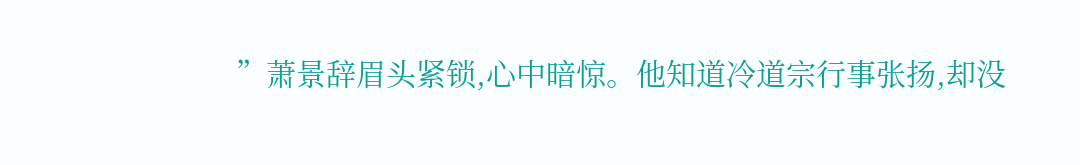”萧景辞眉头紧锁,心中暗惊。他知道冷道宗行事张扬,却没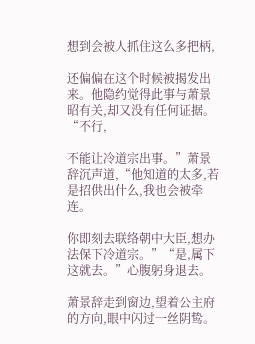想到会被人抓住这么多把柄,

还偏偏在这个时候被揭发出来。他隐约觉得此事与萧景昭有关,却又没有任何证据。“不行,

不能让冷道宗出事。”萧景辞沉声道,“他知道的太多,若是招供出什么,我也会被牵连。

你即刻去联络朝中大臣,想办法保下冷道宗。”“是,属下这就去。”心腹躬身退去。

萧景辞走到窗边,望着公主府的方向,眼中闪过一丝阴鸷。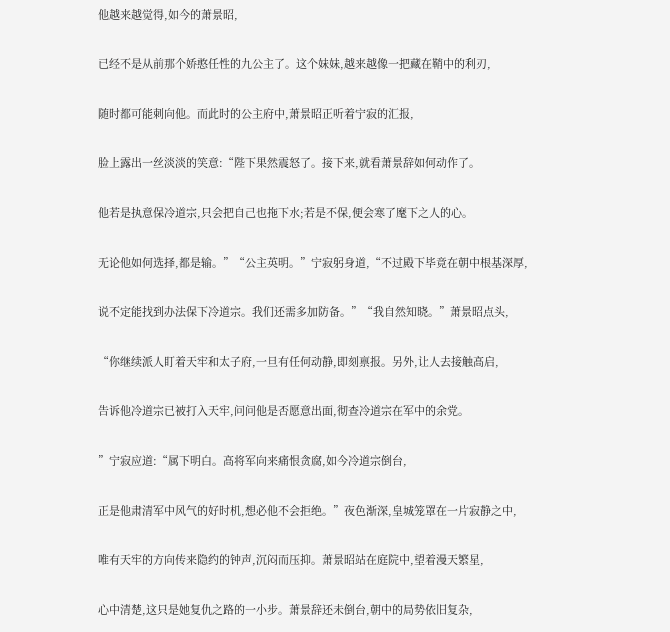他越来越觉得,如今的萧景昭,

已经不是从前那个娇憨任性的九公主了。这个妹妹,越来越像一把藏在鞘中的利刃,

随时都可能刺向他。而此时的公主府中,萧景昭正听着宁寂的汇报,

脸上露出一丝淡淡的笑意:“陛下果然震怒了。接下来,就看萧景辞如何动作了。

他若是执意保冷道宗,只会把自己也拖下水;若是不保,便会寒了麾下之人的心。

无论他如何选择,都是输。”“公主英明。”宁寂躬身道,“不过殿下毕竟在朝中根基深厚,

说不定能找到办法保下冷道宗。我们还需多加防备。”“我自然知晓。”萧景昭点头,

“你继续派人盯着天牢和太子府,一旦有任何动静,即刻禀报。另外,让人去接触高启,

告诉他冷道宗已被打入天牢,问问他是否愿意出面,彻查冷道宗在军中的余党。

”宁寂应道:“属下明白。高将军向来痛恨贪腐,如今冷道宗倒台,

正是他肃清军中风气的好时机,想必他不会拒绝。”夜色渐深,皇城笼罩在一片寂静之中,

唯有天牢的方向传来隐约的钟声,沉闷而压抑。萧景昭站在庭院中,望着漫天繁星,

心中清楚,这只是她复仇之路的一小步。萧景辞还未倒台,朝中的局势依旧复杂,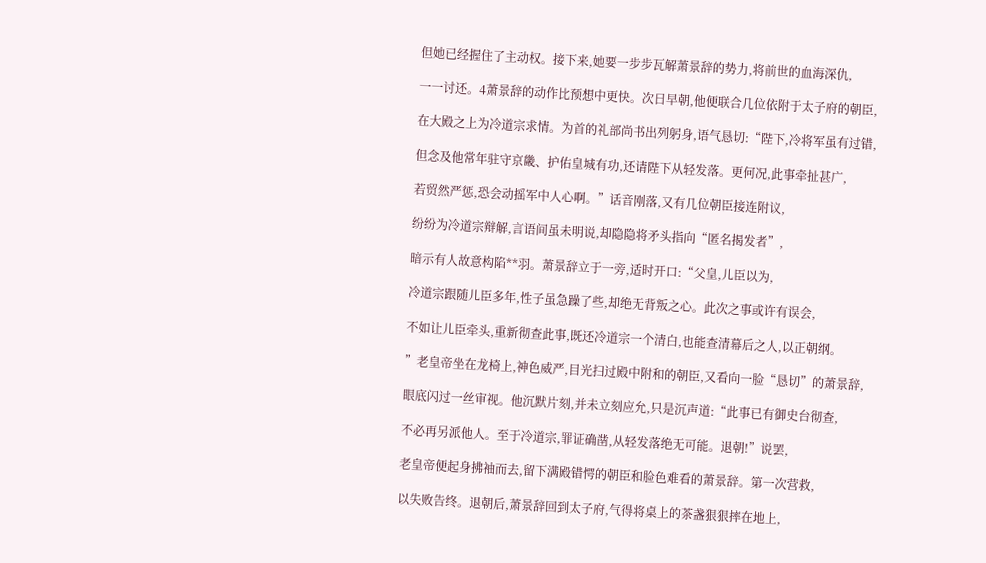但她已经握住了主动权。接下来,她要一步步瓦解萧景辞的势力,将前世的血海深仇,

一一讨还。4萧景辞的动作比预想中更快。次日早朝,他便联合几位依附于太子府的朝臣,

在大殿之上为冷道宗求情。为首的礼部尚书出列躬身,语气恳切:“陛下,冷将军虽有过错,

但念及他常年驻守京畿、护佑皇城有功,还请陛下从轻发落。更何况,此事牵扯甚广,

若贸然严惩,恐会动摇军中人心啊。”话音刚落,又有几位朝臣接连附议,

纷纷为冷道宗辩解,言语间虽未明说,却隐隐将矛头指向“匿名揭发者”,

暗示有人故意构陷**羽。萧景辞立于一旁,适时开口:“父皇,儿臣以为,

冷道宗跟随儿臣多年,性子虽急躁了些,却绝无背叛之心。此次之事或许有误会,

不如让儿臣牵头,重新彻查此事,既还冷道宗一个清白,也能查清幕后之人,以正朝纲。

”老皇帝坐在龙椅上,神色威严,目光扫过殿中附和的朝臣,又看向一脸“恳切”的萧景辞,

眼底闪过一丝审视。他沉默片刻,并未立刻应允,只是沉声道:“此事已有御史台彻查,

不必再另派他人。至于冷道宗,罪证确凿,从轻发落绝无可能。退朝!”说罢,

老皇帝便起身拂袖而去,留下满殿错愕的朝臣和脸色难看的萧景辞。第一次营救,

以失败告终。退朝后,萧景辞回到太子府,气得将桌上的茶盏狠狠摔在地上,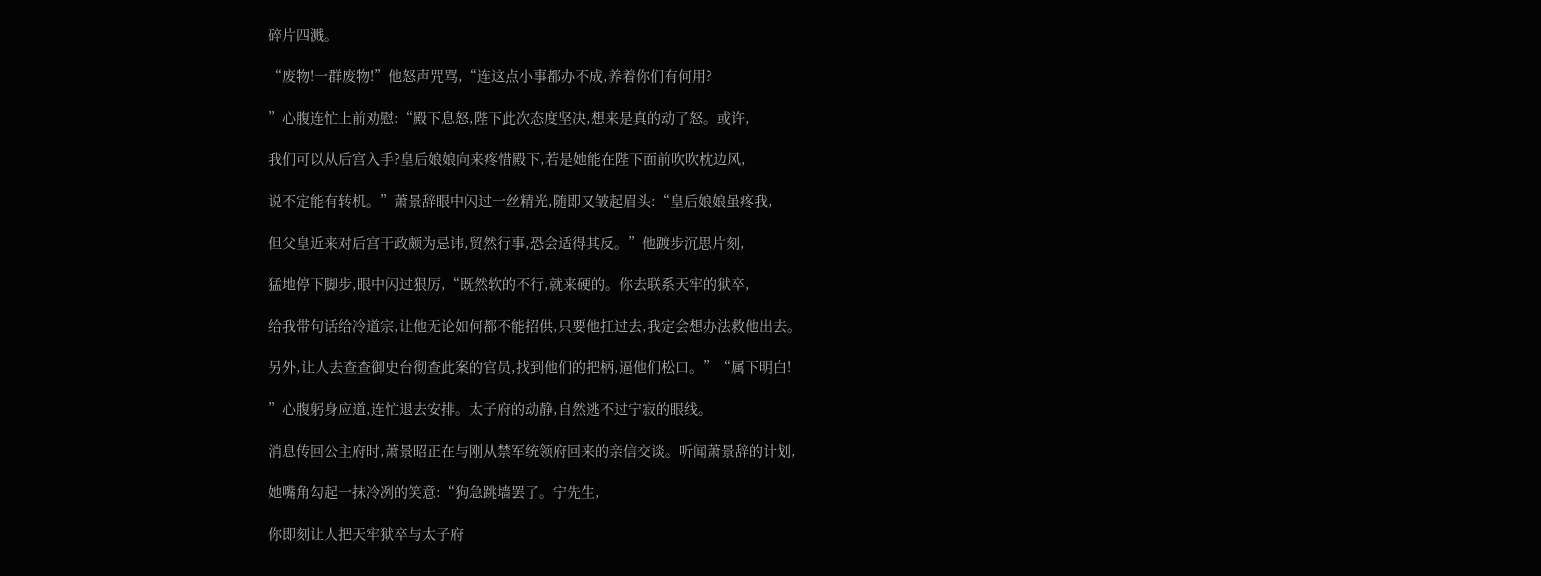碎片四溅。

“废物!一群废物!”他怒声咒骂,“连这点小事都办不成,养着你们有何用?

”心腹连忙上前劝慰:“殿下息怒,陛下此次态度坚决,想来是真的动了怒。或许,

我们可以从后宫入手?皇后娘娘向来疼惜殿下,若是她能在陛下面前吹吹枕边风,

说不定能有转机。”萧景辞眼中闪过一丝精光,随即又皱起眉头:“皇后娘娘虽疼我,

但父皇近来对后宫干政颇为忌讳,贸然行事,恐会适得其反。”他踱步沉思片刻,

猛地停下脚步,眼中闪过狠厉,“既然软的不行,就来硬的。你去联系天牢的狱卒,

给我带句话给冷道宗,让他无论如何都不能招供,只要他扛过去,我定会想办法救他出去。

另外,让人去查查御史台彻查此案的官员,找到他们的把柄,逼他们松口。”“属下明白!

”心腹躬身应道,连忙退去安排。太子府的动静,自然逃不过宁寂的眼线。

消息传回公主府时,萧景昭正在与刚从禁军统领府回来的亲信交谈。听闻萧景辞的计划,

她嘴角勾起一抹冷冽的笑意:“狗急跳墙罢了。宁先生,

你即刻让人把天牢狱卒与太子府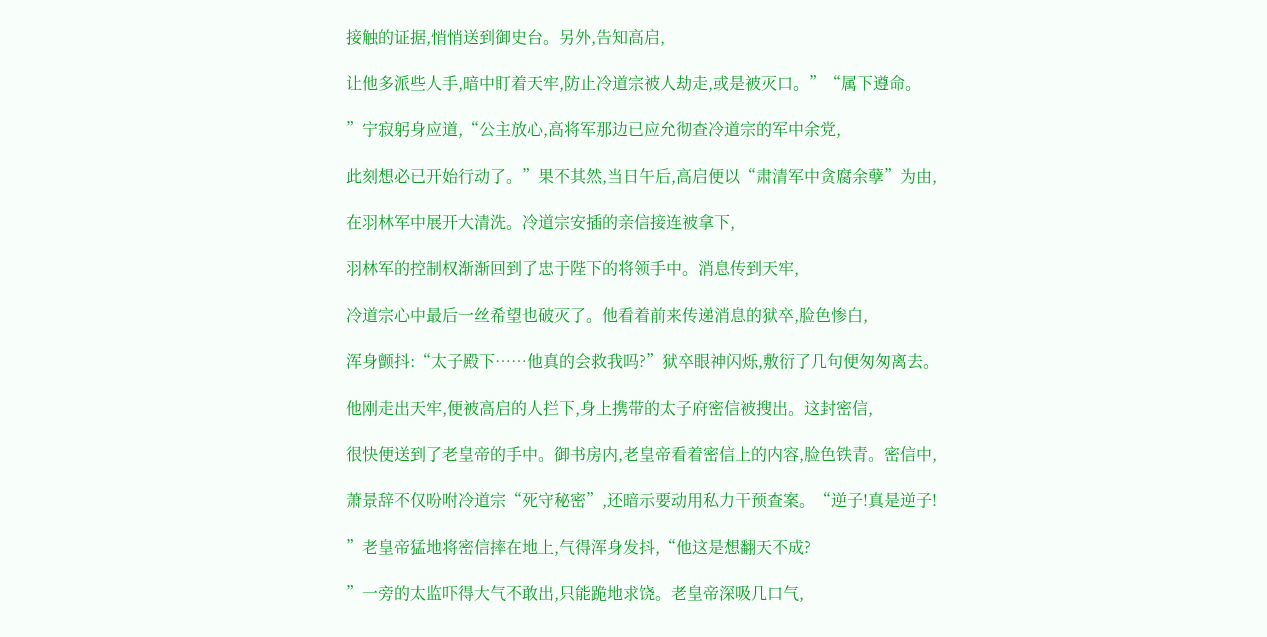接触的证据,悄悄送到御史台。另外,告知高启,

让他多派些人手,暗中盯着天牢,防止冷道宗被人劫走,或是被灭口。”“属下遵命。

”宁寂躬身应道,“公主放心,高将军那边已应允彻查冷道宗的军中余党,

此刻想必已开始行动了。”果不其然,当日午后,高启便以“肃清军中贪腐余孽”为由,

在羽林军中展开大清洗。冷道宗安插的亲信接连被拿下,

羽林军的控制权渐渐回到了忠于陛下的将领手中。消息传到天牢,

冷道宗心中最后一丝希望也破灭了。他看着前来传递消息的狱卒,脸色惨白,

浑身颤抖:“太子殿下……他真的会救我吗?”狱卒眼神闪烁,敷衍了几句便匆匆离去。

他刚走出天牢,便被高启的人拦下,身上携带的太子府密信被搜出。这封密信,

很快便送到了老皇帝的手中。御书房内,老皇帝看着密信上的内容,脸色铁青。密信中,

萧景辞不仅吩咐冷道宗“死守秘密”,还暗示要动用私力干预查案。“逆子!真是逆子!

”老皇帝猛地将密信摔在地上,气得浑身发抖,“他这是想翻天不成?

”一旁的太监吓得大气不敢出,只能跪地求饶。老皇帝深吸几口气,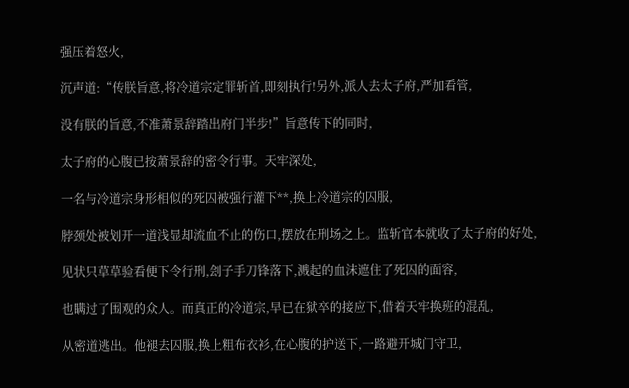强压着怒火,

沉声道:“传朕旨意,将冷道宗定罪斩首,即刻执行!另外,派人去太子府,严加看管,

没有朕的旨意,不准萧景辞踏出府门半步!”旨意传下的同时,

太子府的心腹已按萧景辞的密令行事。天牢深处,

一名与冷道宗身形相似的死囚被强行灌下**,换上冷道宗的囚服,

脖颈处被划开一道浅显却流血不止的伤口,摆放在刑场之上。监斩官本就收了太子府的好处,

见状只草草验看便下令行刑,刽子手刀锋落下,溅起的血沫遮住了死囚的面容,

也瞒过了围观的众人。而真正的冷道宗,早已在狱卒的接应下,借着天牢换班的混乱,

从密道逃出。他褪去囚服,换上粗布衣衫,在心腹的护送下,一路避开城门守卫,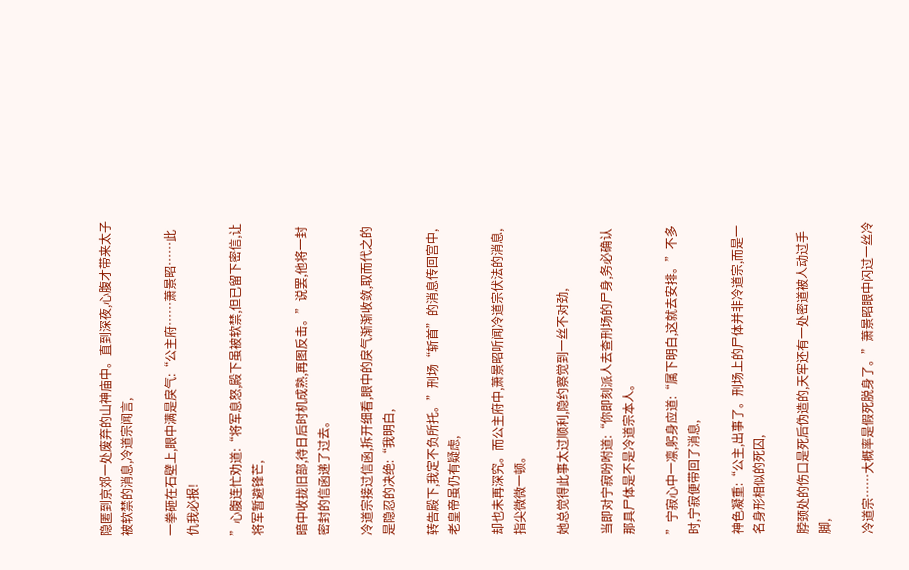隐匿到京郊一处废弃的山神庙中。直到深夜,心腹才带来太子被软禁的消息,冷道宗闻言,

一拳砸在石壁上,眼中满是戾气:“公主府……萧景昭……此仇我必报!

”心腹连忙劝道:“将军息怒,殿下虽被软禁,但已留下密信,让将军暂避锋芒,

暗中收拢旧部,待日后时机成熟,再图反击。”说罢,他将一封密封的信函递了过去。

冷道宗接过信函,拆开细看,眼中的戾气渐渐收敛,取而代之的是隐忍的决绝:“我明白,

转告殿下,我定不负所托。”刑场“斩首”的消息传回宫中,老皇帝虽仍有疑虑,

却也未再深究。而公主府中,萧景昭听闻冷道宗伏法的消息,指尖微微一顿。

她总觉得此事太过顺利,隐约察觉到一丝不对劲,

当即对宁寂吩咐道:“你即刻派人去查刑场的尸身,务必确认那具尸体是不是冷道宗本人。

”宁寂心中一凛,躬身应道:“属下明白,这就去安排。”不多时,宁寂便带回了消息,

神色凝重:“公主,出事了。刑场上的尸体并非冷道宗,而是一名身形相似的死囚,

脖颈处的伤口是死后伪造的,天牢还有一处密道被人动过手脚,

冷道宗……大概率是假死脱身了。”萧景昭眼中闪过一丝冷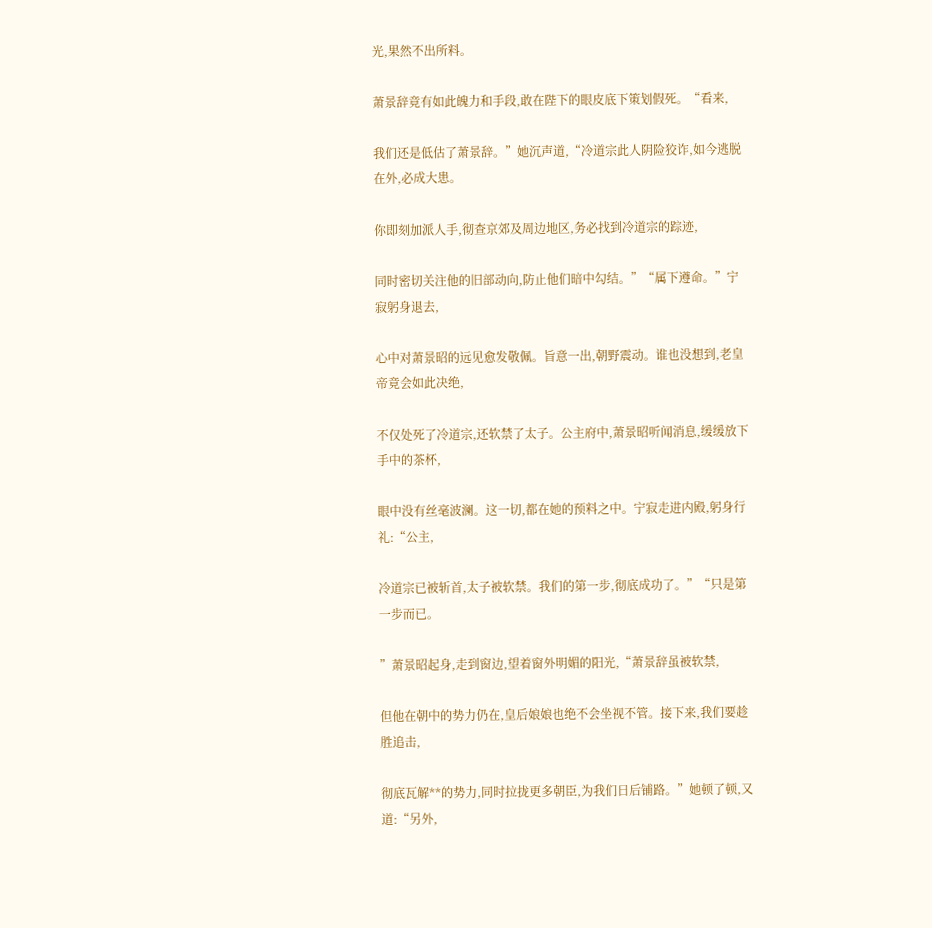光,果然不出所料。

萧景辞竟有如此魄力和手段,敢在陛下的眼皮底下策划假死。“看来,

我们还是低估了萧景辞。”她沉声道,“冷道宗此人阴险狡诈,如今逃脱在外,必成大患。

你即刻加派人手,彻查京郊及周边地区,务必找到冷道宗的踪迹,

同时密切关注他的旧部动向,防止他们暗中勾结。”“属下遵命。”宁寂躬身退去,

心中对萧景昭的远见愈发敬佩。旨意一出,朝野震动。谁也没想到,老皇帝竟会如此决绝,

不仅处死了冷道宗,还软禁了太子。公主府中,萧景昭听闻消息,缓缓放下手中的茶杯,

眼中没有丝毫波澜。这一切,都在她的预料之中。宁寂走进内殿,躬身行礼:“公主,

冷道宗已被斩首,太子被软禁。我们的第一步,彻底成功了。”“只是第一步而已。

”萧景昭起身,走到窗边,望着窗外明媚的阳光,“萧景辞虽被软禁,

但他在朝中的势力仍在,皇后娘娘也绝不会坐视不管。接下来,我们要趁胜追击,

彻底瓦解**的势力,同时拉拢更多朝臣,为我们日后铺路。”她顿了顿,又道:“另外,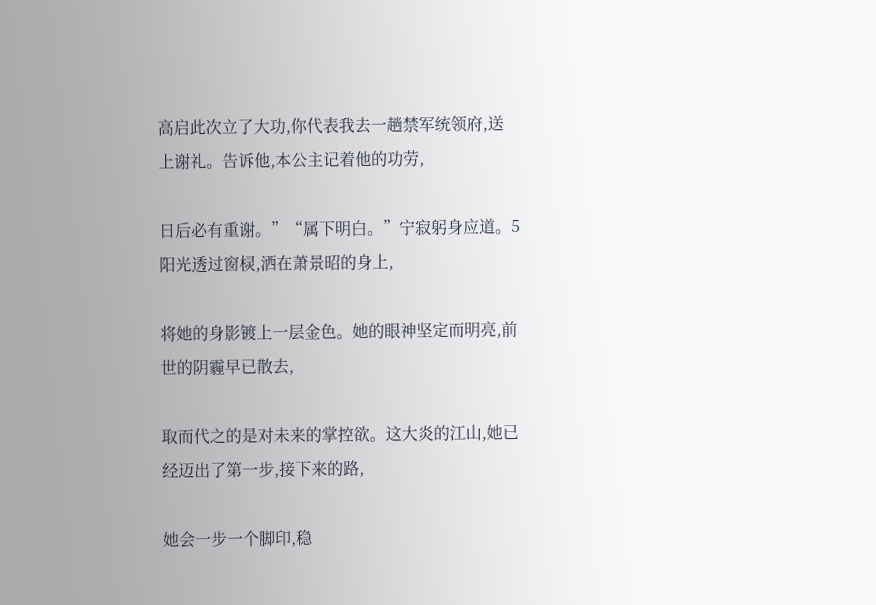高启此次立了大功,你代表我去一趟禁军统领府,送上谢礼。告诉他,本公主记着他的功劳,

日后必有重谢。”“属下明白。”宁寂躬身应道。5阳光透过窗棂,洒在萧景昭的身上,

将她的身影镀上一层金色。她的眼神坚定而明亮,前世的阴霾早已散去,

取而代之的是对未来的掌控欲。这大炎的江山,她已经迈出了第一步,接下来的路,

她会一步一个脚印,稳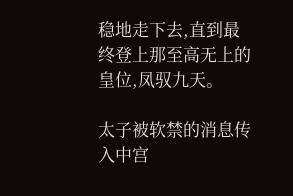稳地走下去,直到最终登上那至高无上的皇位,凤驭九天。

太子被软禁的消息传入中宫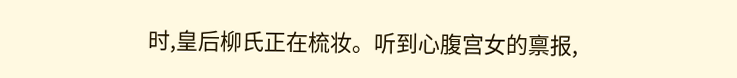时,皇后柳氏正在梳妆。听到心腹宫女的禀报,